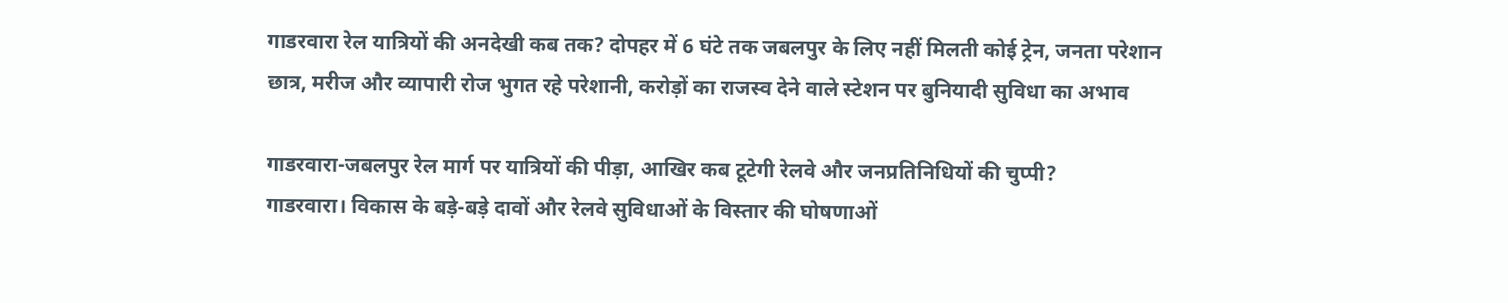गाडरवारा रेल यात्रियों की अनदेखी कब तक? दोपहर में 6 घंटे तक जबलपुर के लिए नहीं मिलती कोई ट्रेन, जनता परेशान
छात्र, मरीज और व्यापारी रोज भुगत रहे परेशानी, करोड़ों का राजस्व देने वाले स्टेशन पर बुनियादी सुविधा का अभाव

गाडरवारा-जबलपुर रेल मार्ग पर यात्रियों की पीड़ा, आखिर कब टूटेगी रेलवे और जनप्रतिनिधियों की चुप्पी?
गाडरवारा। विकास के बड़े-बड़े दावों और रेलवे सुविधाओं के विस्तार की घोषणाओं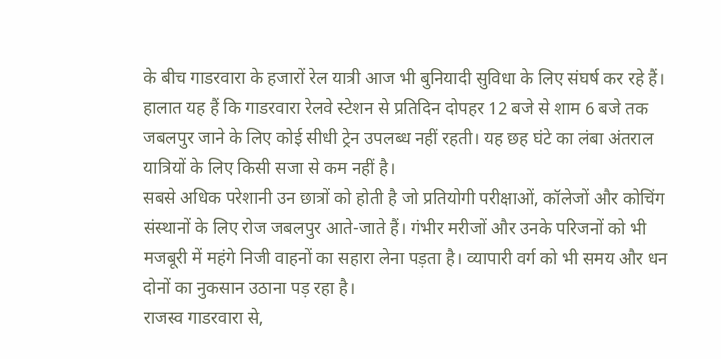के बीच गाडरवारा के हजारों रेल यात्री आज भी बुनियादी सुविधा के लिए संघर्ष कर रहे हैं। हालात यह हैं कि गाडरवारा रेलवे स्टेशन से प्रतिदिन दोपहर 12 बजे से शाम 6 बजे तक जबलपुर जाने के लिए कोई सीधी ट्रेन उपलब्ध नहीं रहती। यह छह घंटे का लंबा अंतराल यात्रियों के लिए किसी सजा से कम नहीं है।
सबसे अधिक परेशानी उन छात्रों को होती है जो प्रतियोगी परीक्षाओं, कॉलेजों और कोचिंग संस्थानों के लिए रोज जबलपुर आते-जाते हैं। गंभीर मरीजों और उनके परिजनों को भी मजबूरी में महंगे निजी वाहनों का सहारा लेना पड़ता है। व्यापारी वर्ग को भी समय और धन दोनों का नुकसान उठाना पड़ रहा है।
राजस्व गाडरवारा से,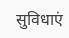सुविधाएं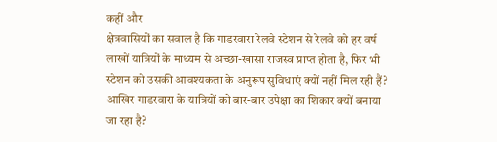कहीं और
क्षेत्रवासियों का सवाल है कि गाडरवारा रेलवे स्टेशन से रेलवे को हर वर्ष लाखों यात्रियों के माध्यम से अच्छा-खासा राजस्व प्राप्त होता है, फिर भी स्टेशन को उसकी आवश्यकता के अनुरूप सुविधाएं क्यों नहीं मिल रही हैं? आखिर गाडरवारा के यात्रियों को बार-बार उपेक्षा का शिकार क्यों बनाया जा रहा है?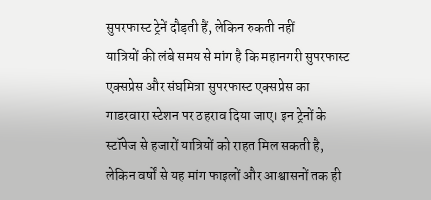सुपरफास्ट ट्रेनें दौड़ती हैं, लेकिन रुकती नहीं
यात्रियों की लंबे समय से मांग है कि महानगरी सुपरफास्ट एक्सप्रेस और संघमित्रा सुपरफास्ट एक्सप्रेस का गाडरवारा स्टेशन पर ठहराव दिया जाए। इन ट्रेनों के स्टॉपेज से हजारों यात्रियों को राहत मिल सकती है, लेकिन वर्षों से यह मांग फाइलों और आश्वासनों तक ही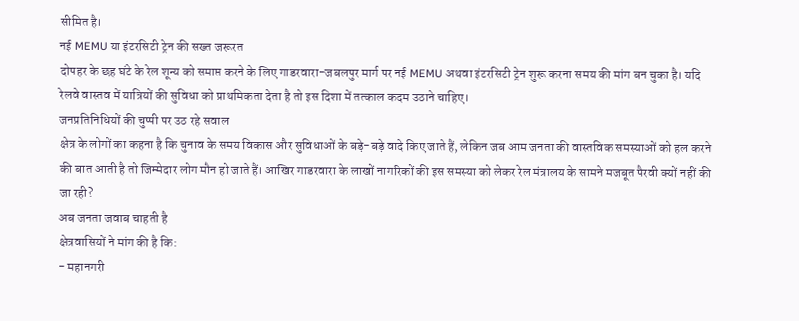सीमित है।
नई MEMU या इंटरसिटी ट्रेन की सख्त जरूरत
दोपहर के छह घंटे के रेल शून्य को समाप्त करने के लिए गाडरवारा-जबलपुर मार्ग पर नई MEMU अथवा इंटरसिटी ट्रेन शुरू करना समय की मांग बन चुका है। यदि रेलवे वास्तव में यात्रियों की सुविधा को प्राथमिकता देता है तो इस दिशा में तत्काल कदम उठाने चाहिए।
जनप्रतिनिधियों की चुप्पी पर उठ रहे सवाल
क्षेत्र के लोगों का कहना है कि चुनाव के समय विकास और सुविधाओं के बड़े-बड़े वादे किए जाते हैं, लेकिन जब आम जनता की वास्तविक समस्याओं को हल करने की बात आती है तो जिम्मेदार लोग मौन हो जाते हैं। आखिर गाडरवारा के लाखों नागरिकों की इस समस्या को लेकर रेल मंत्रालय के सामने मजबूत पैरवी क्यों नहीं की जा रही?
अब जनता जवाब चाहती है
क्षेत्रवासियों ने मांग की है कि:
- महानगरी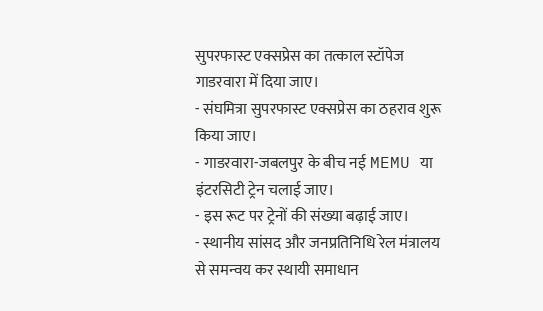सुपरफास्ट एक्सप्रेस का तत्काल स्टॉपेज गाडरवारा में दिया जाए।
- संघमित्रा सुपरफास्ट एक्सप्रेस का ठहराव शुरू किया जाए।
- गाडरवारा-जबलपुर के बीच नई MEMU या इंटरसिटी ट्रेन चलाई जाए।
- इस रूट पर ट्रेनों की संख्या बढ़ाई जाए।
- स्थानीय सांसद और जनप्रतिनिधि रेल मंत्रालय से समन्वय कर स्थायी समाधान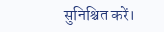सुनिश्चित करें।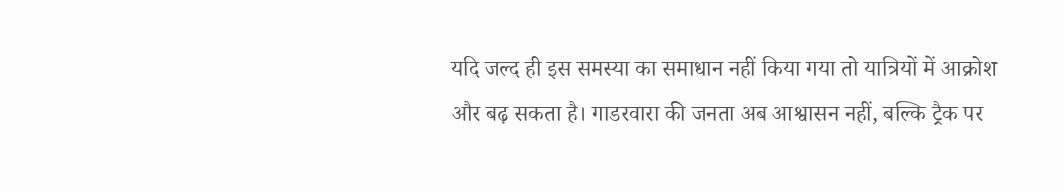यदि जल्द ही इस समस्या का समाधान नहीं किया गया तो यात्रियों में आक्रोश और बढ़ सकता है। गाडरवारा की जनता अब आश्वासन नहीं, बल्कि ट्रैक पर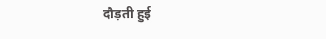दौड़ती हुई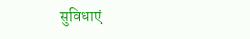सुविधाएं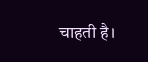चाहती है।